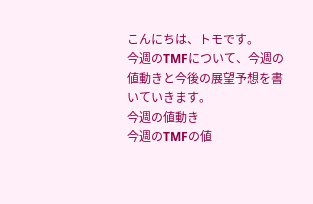こんにちは、トモです。
今週のTMFについて、今週の値動きと今後の展望予想を書いていきます。
今週の値動き
今週のTMFの値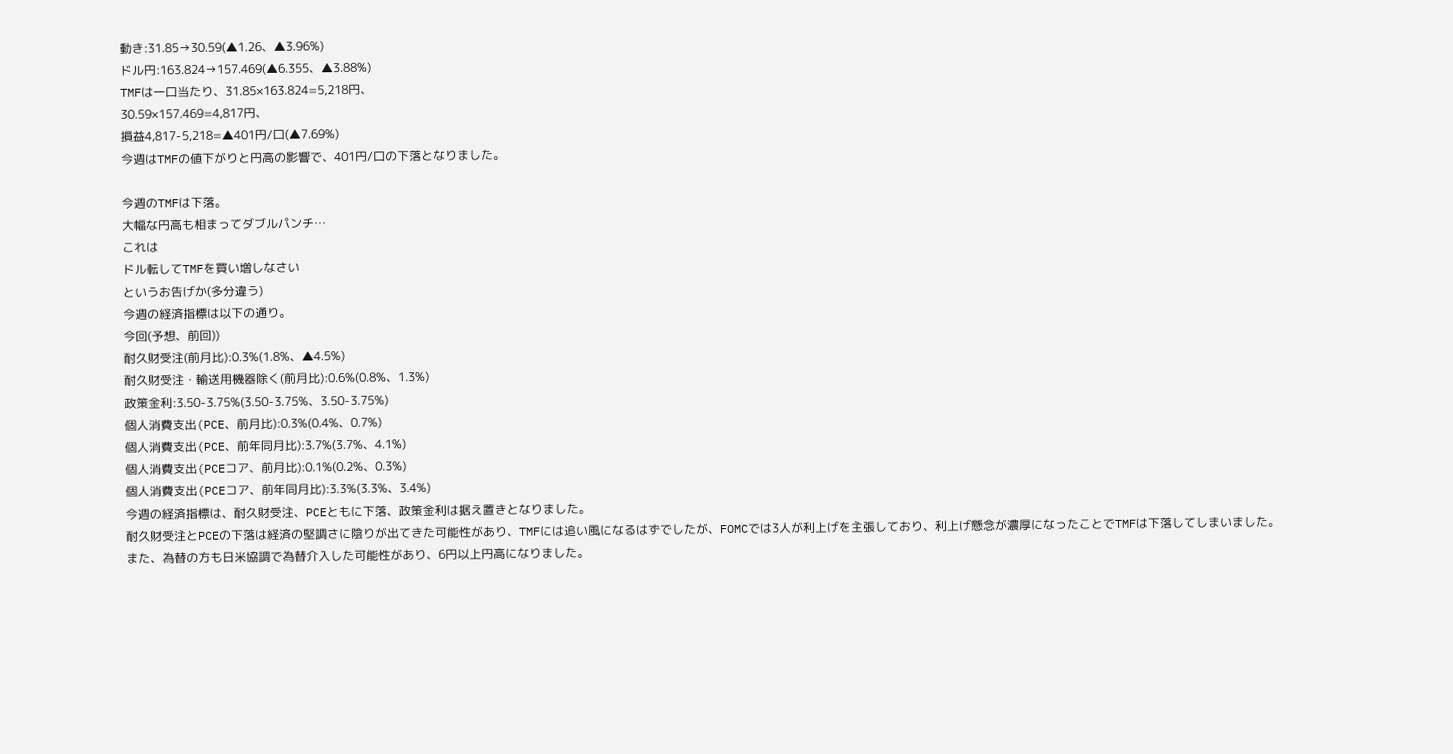動き:31.85→30.59(▲1.26、▲3.96%)
ドル円:163.824→157.469(▲6.355、▲3.88%)
TMFは一口当たり、31.85×163.824=5,218円、
30.59×157.469=4,817円、
損益4,817-5,218=▲401円/口(▲7.69%)
今週はTMFの値下がりと円高の影響で、401円/口の下落となりました。

今週のTMFは下落。
大幅な円高も相まってダブルパンチ…
これは
ドル転してTMFを買い増しなさい
というお告げか(多分違う)
今週の経済指標は以下の通り。
今回(予想、前回))
耐久財受注(前月比):0.3%(1.8%、▲4.5%)
耐久財受注・輸送用機器除く(前月比):0.6%(0.8%、1.3%)
政策金利:3.50-3.75%(3.50-3.75%、3.50-3.75%)
個人消費支出(PCE、前月比):0.3%(0.4%、0.7%)
個人消費支出(PCE、前年同月比):3.7%(3.7%、4.1%)
個人消費支出(PCEコア、前月比):0.1%(0.2%、0.3%)
個人消費支出(PCEコア、前年同月比):3.3%(3.3%、3.4%)
今週の経済指標は、耐久財受注、PCEともに下落、政策金利は据え置きとなりました。
耐久財受注とPCEの下落は経済の堅調さに陰りが出てきた可能性があり、TMFには追い風になるはずでしたが、FOMCでは3人が利上げを主張しており、利上げ懸念が濃厚になったことでTMFは下落してしまいました。
また、為替の方も日米協調で為替介入した可能性があり、6円以上円高になりました。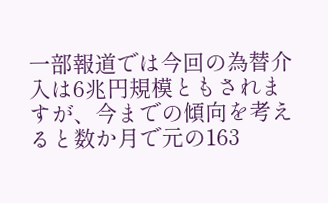一部報道では今回の為替介入は6兆円規模ともされますが、今までの傾向を考えると数か月で元の163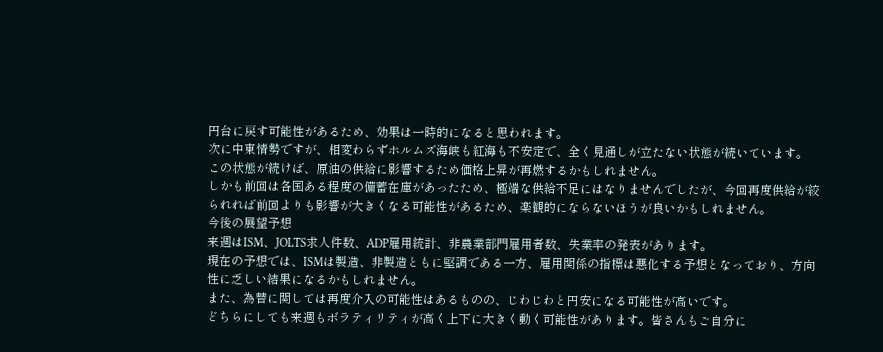円台に戻す可能性があるため、効果は一時的になると思われます。
次に中東情勢ですが、相変わらずホルムズ海峡も紅海も不安定で、全く見通しが立たない状態が続いています。
この状態が続けば、原油の供給に影響するため価格上昇が再燃するかもしれません。
しかも前回は各国ある程度の備蓄在庫があったため、極端な供給不足にはなりませんでしたが、今回再度供給が絞られれば前回よりも影響が大きくなる可能性があるため、楽観的にならないほうが良いかもしれません。
今後の展望予想
来週はISM、JOLTS求人件数、ADP雇用統計、非農業部門雇用者数、失業率の発表があります。
現在の予想では、ISMは製造、非製造ともに堅調である一方、雇用関係の指標は悪化する予想となっており、方向性に乏しい結果になるかもしれません。
また、為替に関しては再度介入の可能性はあるものの、じわじわと円安になる可能性が高いです。
どちらにしても来週もボラティリティが高く上下に大きく動く可能性があります。皆さんもご自分に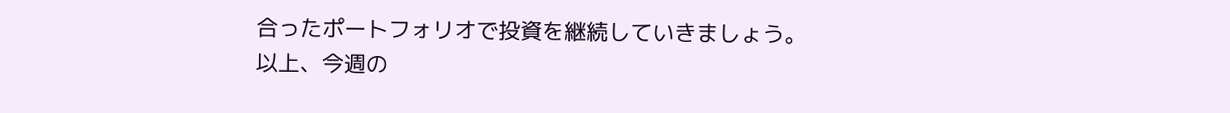合ったポートフォリオで投資を継続していきましょう。
以上、今週の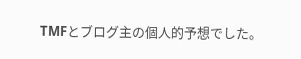TMFとブログ主の個人的予想でした。